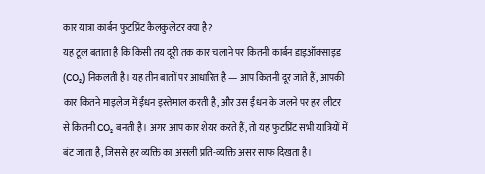कार यात्रा कार्बन फुटप्रिंट कैलकुलेटर क्या है?
यह टूल बताता है कि किसी तय दूरी तक कार चलाने पर कितनी कार्बन डाइऑक्साइड (CO₂) निकलती है। यह तीन बातों पर आधारित है — आप कितनी दूर जाते हैं, आपकी कार कितने माइलेज में ईंधन इस्तेमाल करती है, और उस ईंधन के जलने पर हर लीटर से कितनी CO₂ बनती है। अगर आप कार शेयर करते हैं, तो यह फुटप्रिंट सभी यात्रियों में बंट जाता है, जिससे हर व्यक्ति का असली प्रति-व्यक्ति असर साफ दिखता है।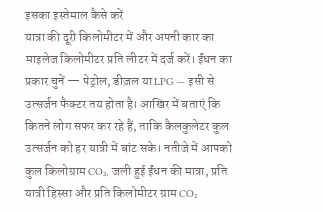इसका इस्तेमाल कैसे करें
यात्रा की दूरी किलोमीटर में और अपनी कार का माइलेज किलोमीटर प्रति लीटर में दर्ज करें। ईंधन का प्रकार चुनें — पेट्रोल, डीज़ल या LPG — इसी से उत्सर्जन फैक्टर तय होता है। आखिर में बताएं कि कितने लोग सफर कर रहे हैं, ताकि कैलकुलेटर कुल उत्सर्जन को हर यात्री में बांट सके। नतीजे में आपको कुल किलोग्राम CO₂, जली हुई ईंधन की मात्रा, प्रति यात्री हिस्सा और प्रति किलोमीटर ग्राम CO₂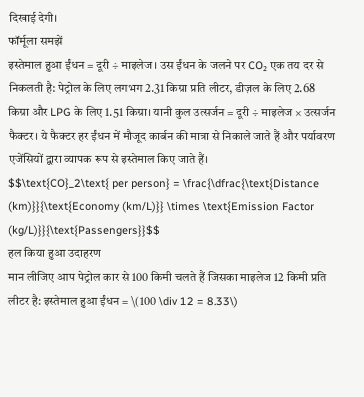दिखाई देगी।
फॉर्मूला समझें
इस्तेमाल हुआ ईंधन = दूरी ÷ माइलेज। उस ईंधन के जलने पर CO₂ एक तय दर से निकलती है: पेट्रोल के लिए लगभग 2.31 किग्रा प्रति लीटर, डीज़ल के लिए 2.68 किग्रा और LPG के लिए 1.51 किग्रा। यानी कुल उत्सर्जन = दूरी ÷ माइलेज × उत्सर्जन फैक्टर। ये फैक्टर हर ईंधन में मौजूद कार्बन की मात्रा से निकाले जाते हैं और पर्यावरण एजेंसियों द्वारा व्यापक रूप से इस्तेमाल किए जाते हैं।
$$\text{CO}_2\text{ per person} = \frac{\dfrac{\text{Distance (km)}}{\text{Economy (km/L)}} \times \text{Emission Factor (kg/L)}}{\text{Passengers}}$$
हल किया हुआ उदाहरण
मान लीजिए आप पेट्रोल कार से 100 किमी चलते हैं जिसका माइलेज 12 किमी प्रति लीटर है: इस्तेमाल हुआ ईंधन = \(100 \div 12 = 8.33\)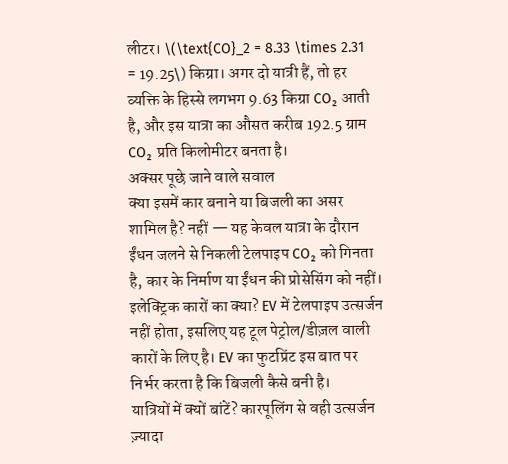लीटर। \(\text{CO}_2 = 8.33 \times 2.31 = 19.25\) किग्रा। अगर दो यात्री हैं, तो हर व्यक्ति के हिस्से लगभग 9.63 किग्रा CO₂ आती है, और इस यात्रा का औसत करीब 192.5 ग्राम CO₂ प्रति किलोमीटर बनता है।
अक्सर पूछे जाने वाले सवाल
क्या इसमें कार बनाने या बिजली का असर शामिल है? नहीं — यह केवल यात्रा के दौरान ईंधन जलने से निकली टेलपाइप CO₂ को गिनता है, कार के निर्माण या ईंधन की प्रोसेसिंग को नहीं।
इलेक्ट्रिक कारों का क्या? EV में टेलपाइप उत्सर्जन नहीं होता, इसलिए यह टूल पेट्रोल/डीज़ल वाली कारों के लिए है। EV का फुटप्रिंट इस बात पर निर्भर करता है कि बिजली कैसे बनी है।
यात्रियों में क्यों बांटें? कारपूलिंग से वही उत्सर्जन ज़्यादा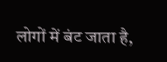लोगों में बंट जाता है,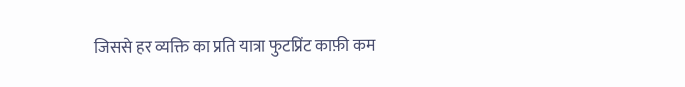जिससे हर व्यक्ति का प्रति यात्रा फुटप्रिंट काफ़ी कम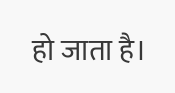हो जाता है।